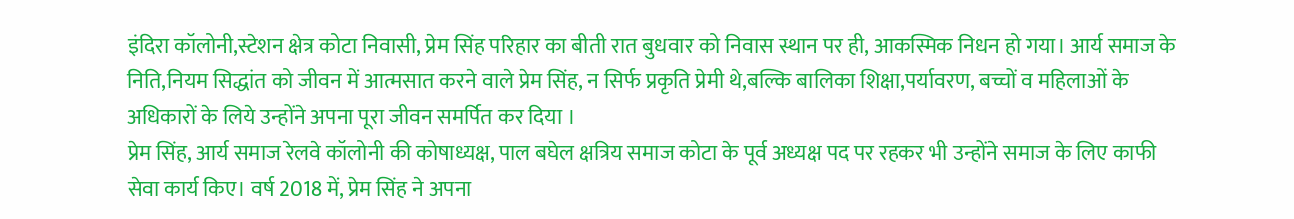इंदिरा कॉलोनी,स्टेशन क्षेत्र कोटा निवासी, प्रेम सिंह परिहार का बीती रात बुधवार को निवास स्थान पर ही, आकस्मिक निधन हो गया। आर्य समाज के निति,नियम सिद्धांत को जीवन में आत्मसात करने वाले प्रेम सिंह, न सिर्फ प्रकृति प्रेमी थे,बल्कि बालिका शिक्षा,पर्यावरण, बच्चों व महिलाओं के अधिकारों के लिये उन्होंने अपना पूरा जीवन समर्पित कर दिया ।
प्रेम सिंह, आर्य समाज रेलवे कॉलोनी की कोषाध्यक्ष, पाल बघेल क्षत्रिय समाज कोटा के पूर्व अध्यक्ष पद पर रहकर भी उन्होंने समाज के लिए काफी सेवा कार्य किए। वर्ष 2018 में, प्रेम सिंह ने अपना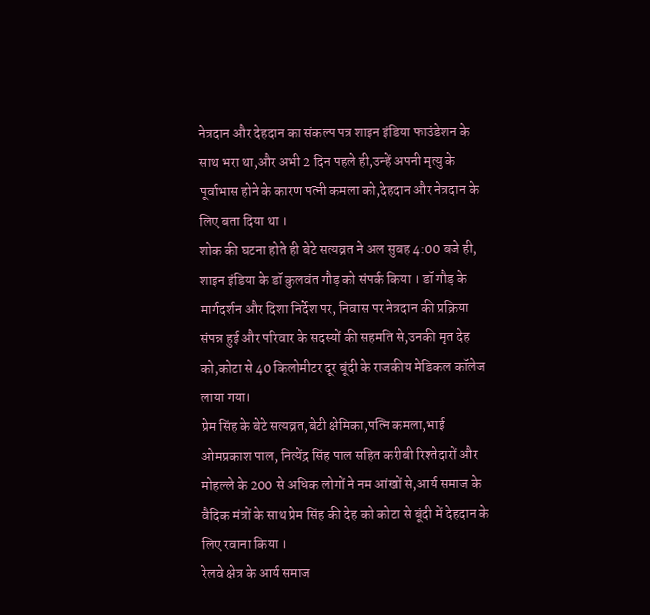नेत्रदान और देहदान का संकल्प पत्र शाइन इंडिया फाउंडेशन के साथ भरा था,और अभी 2 दिन पहले ही,उन्हें अपनी मृत्यु के पूर्वाभास होने के कारण पत्नी कमला को,देहदान और नेत्रदान के लिए बता दिया था ।
शोक की घटना होते ही बेटे सत्यव्रत ने अल सुबह 4:00 बजे ही, शाइन इंडिया के डॉ कुलवंत गौड़ को संपर्क किया । डॉ गौड़ के मार्गदर्शन और दिशा निर्देश पर, निवास पर नेत्रदान की प्रक्रिया संपन्न हुई और परिवार के सदस्यों की सहमति से,उनकी मृत देह को,कोटा से 40 किलोमीटर दूर बूंदी के राजकीय मेडिकल कॉलेज लाया गया।
प्रेम सिंह के बेटे सत्यव्रत,बेटी क्षेमिका,पत्नि कमला,भाई ओमप्रकाश पाल, नित्येंद्र सिंह पाल सहित करीबी रिश्तेदारों और मोहल्ले के 200 से अधिक लोगों ने नम आंखों से,आर्य समाज के वैदिक मंत्रों के साथ प्रेम सिंह की देह को कोटा से बूंदी में देहदान के लिए रवाना किया ।
रेलवे क्षेत्र के आर्य समाज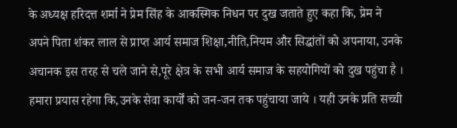के अध्यक्ष हरिदत्त शर्मा ने प्रेम सिंह के आकस्मिक निधन पर दुख जताते हुए कहा कि, प्रेम ने अपने पिता शंकर लाल से प्राप्त आर्य समाज शिक्षा,नीति,नियम और सिद्धांतों को अपनाया, उनके अचानक इस तरह से चले जाने से,पूरे क्षेत्र के सभी आर्य समाज के सहयोगियों को दुख पहुंचा है । हमारा प्रयास रहेगा कि,उनके सेवा कार्यों को जन-जन तक पहुंचाया जाये । यही उनके प्रति सच्ची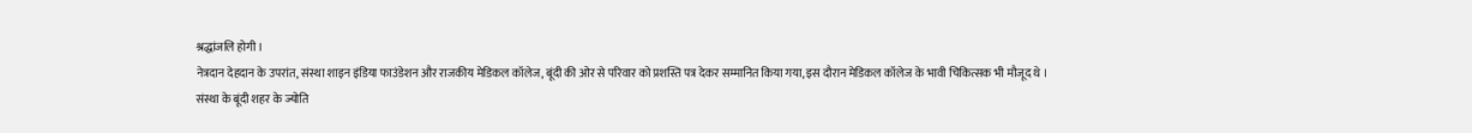श्रद्धांजलि होगी ।
नेत्रदान देहदान के उपरांत, संस्था शाइन इंडिया फाउंडेशन और राजकीय मेडिकल कॉलेज, बूंदी की ओर से परिवार को प्रशस्ति पत्र देकर सम्मानित किया गया, इस दौरान मेडिकल कॉलेज के भावी चिकित्सक भी मौजूद थे ।
संस्था के बूंदी शहर के ज्योति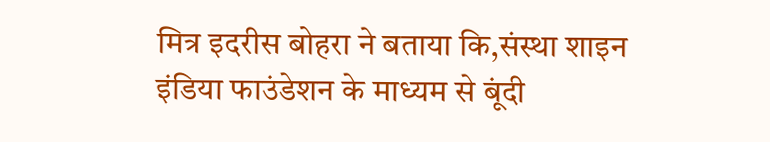मित्र इदरीस बोहरा ने बताया कि,संस्था शाइन इंडिया फाउंडेशन के माध्यम से बूंदी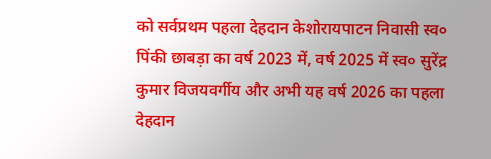को सर्वप्रथम पहला देहदान केशोरायपाटन निवासी स्व० पिंकी छाबड़ा का वर्ष 2023 में, वर्ष 2025 में स्व० सुरेंद्र कुमार विजयवर्गीय और अभी यह वर्ष 2026 का पहला देहदान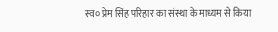स्व० प्रेम सिंह परिहार का संस्था के माध्यम से किया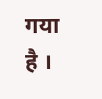गया है ।